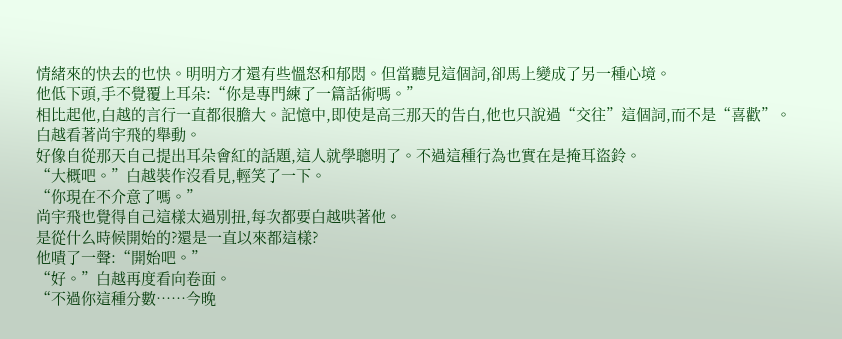情緒來的快去的也快。明明方才還有些慍怒和郁悶。但當聽見這個詞,卻馬上變成了另一種心境。
他低下頭,手不覺覆上耳朵:“你是專門練了一篇話術嗎。”
相比起他,白越的言行一直都很膽大。記憶中,即使是高三那天的告白,他也只說過“交往”這個詞,而不是“喜歡”。
白越看著尚宇飛的舉動。
好像自從那天自己提出耳朵會紅的話題,這人就學聰明了。不過這種行為也實在是掩耳盜鈴。
“大概吧。”白越裝作沒看見,輕笑了一下。
“你現在不介意了嗎。”
尚宇飛也覺得自己這樣太過別扭,每次都要白越哄著他。
是從什么時候開始的?還是一直以來都這樣?
他嘖了一聲:“開始吧。”
“好。”白越再度看向卷面。
“不過你這種分數……今晚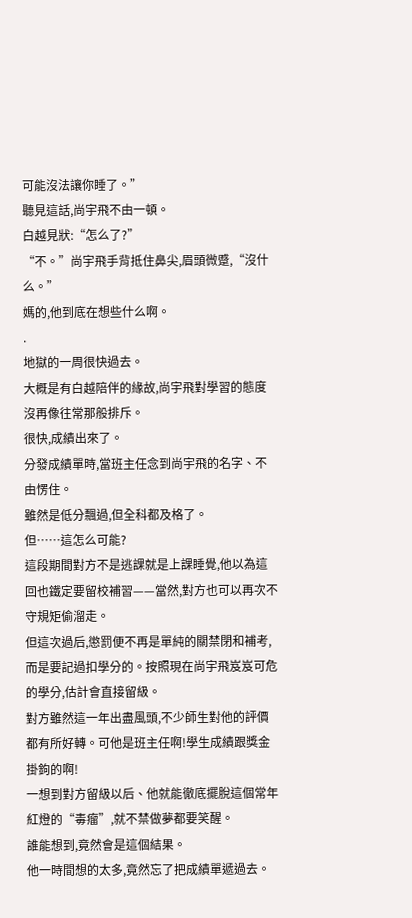可能沒法讓你睡了。”
聽見這話,尚宇飛不由一頓。
白越見狀:“怎么了?”
“不。”尚宇飛手背抵住鼻尖,眉頭微蹙,“沒什么。”
媽的,他到底在想些什么啊。
.
地獄的一周很快過去。
大概是有白越陪伴的緣故,尚宇飛對學習的態度沒再像往常那般排斥。
很快,成績出來了。
分發成績單時,當班主任念到尚宇飛的名字、不由愣住。
雖然是低分飄過,但全科都及格了。
但……這怎么可能?
這段期間對方不是逃課就是上課睡覺,他以為這回也鐵定要留校補習——當然,對方也可以再次不守規矩偷溜走。
但這次過后,懲罰便不再是單純的關禁閉和補考,而是要記過扣學分的。按照現在尚宇飛岌岌可危的學分,估計會直接留級。
對方雖然這一年出盡風頭,不少師生對他的評價都有所好轉。可他是班主任啊!學生成績跟獎金掛鉤的啊!
一想到對方留級以后、他就能徹底擺脫這個常年紅燈的“毒瘤”,就不禁做夢都要笑醒。
誰能想到,竟然會是這個結果。
他一時間想的太多,竟然忘了把成績單遞過去。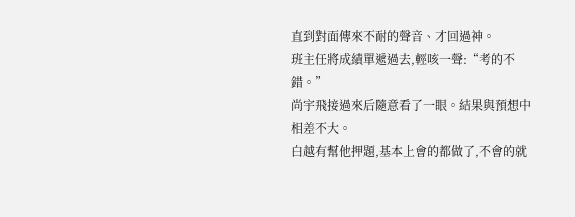直到對面傳來不耐的聲音、才回過神。
班主任將成績單遞過去,輕咳一聲:“考的不錯。”
尚宇飛接過來后隨意看了一眼。結果與預想中相差不大。
白越有幫他押題,基本上會的都做了,不會的就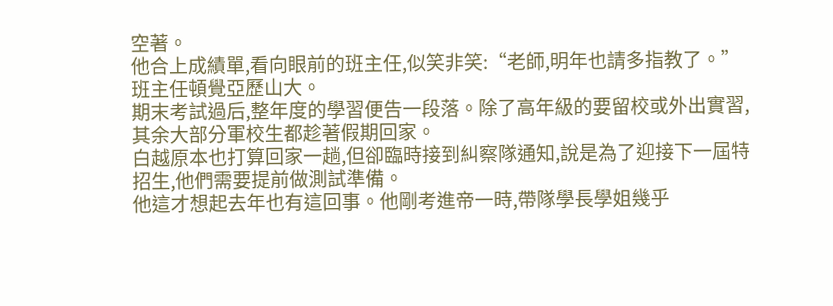空著。
他合上成績單,看向眼前的班主任,似笑非笑:“老師,明年也請多指教了。”
班主任頓覺亞歷山大。
期末考試過后,整年度的學習便告一段落。除了高年級的要留校或外出實習,其余大部分軍校生都趁著假期回家。
白越原本也打算回家一趟,但卻臨時接到糾察隊通知,說是為了迎接下一屆特招生,他們需要提前做測試準備。
他這才想起去年也有這回事。他剛考進帝一時,帶隊學長學姐幾乎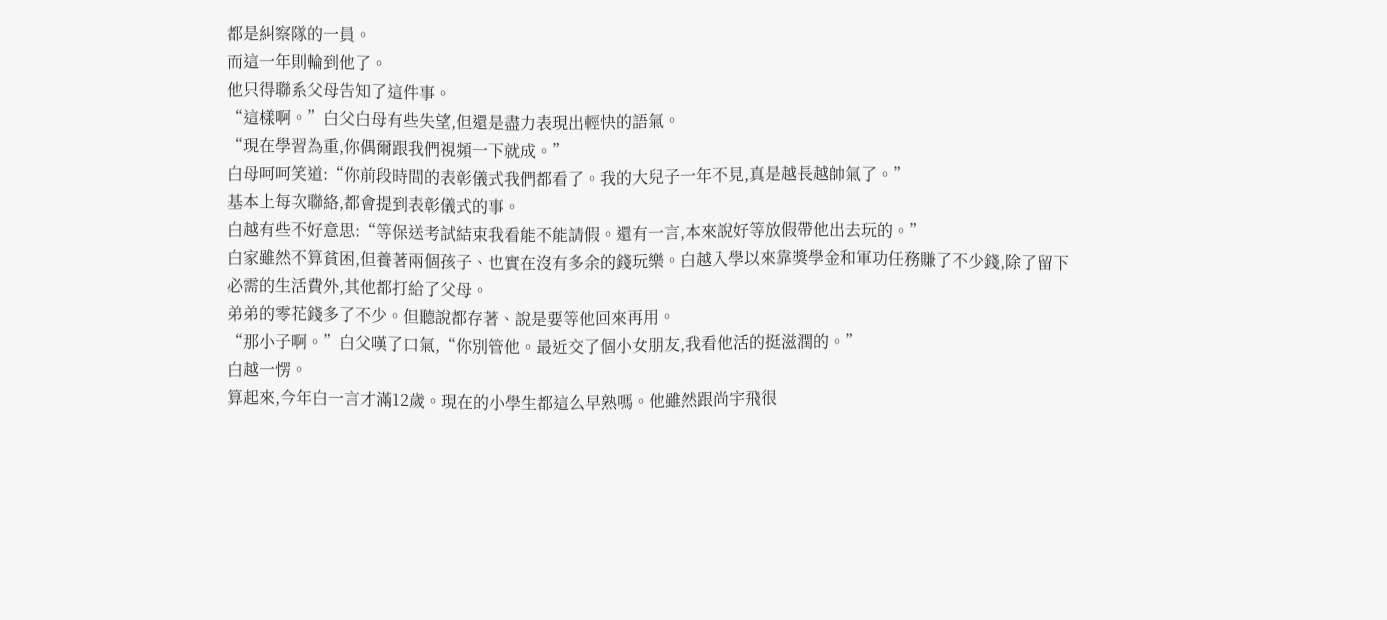都是糾察隊的一員。
而這一年則輪到他了。
他只得聯系父母告知了這件事。
“這樣啊。”白父白母有些失望,但還是盡力表現出輕快的語氣。
“現在學習為重,你偶爾跟我們視頻一下就成。”
白母呵呵笑道:“你前段時間的表彰儀式我們都看了。我的大兒子一年不見,真是越長越帥氣了。”
基本上每次聯絡,都會提到表彰儀式的事。
白越有些不好意思:“等保送考試結束我看能不能請假。還有一言,本來說好等放假帶他出去玩的。”
白家雖然不算貧困,但養著兩個孩子、也實在沒有多余的錢玩樂。白越入學以來靠獎學金和軍功任務賺了不少錢,除了留下必需的生活費外,其他都打給了父母。
弟弟的零花錢多了不少。但聽說都存著、說是要等他回來再用。
“那小子啊。”白父嘆了口氣,“你別管他。最近交了個小女朋友,我看他活的挺滋潤的。”
白越一愣。
算起來,今年白一言才滿12歲。現在的小學生都這么早熟嗎。他雖然跟尚宇飛很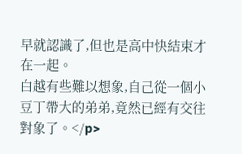早就認識了,但也是高中快結束才在一起。
白越有些難以想象,自己從一個小豆丁帶大的弟弟,竟然已經有交往對象了。</p>